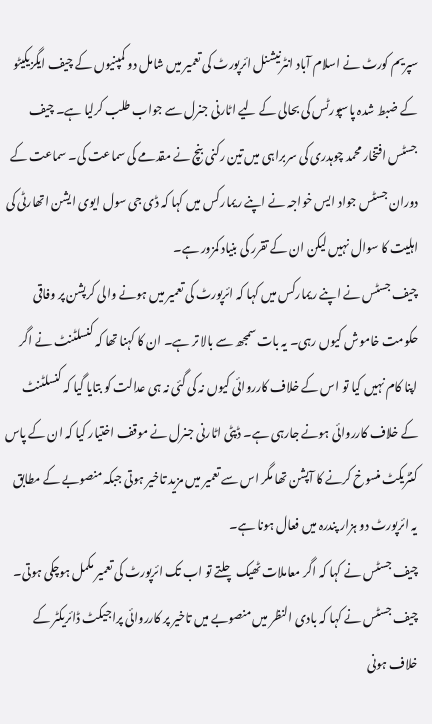سپریم کورٹ نے اسلام آباد انٹرنیشنل ائرپورٹ کی تعمیر میں شامل دو کمپنیوں کے چیف ایگزیکیٹو کے ضبط شدہ پاسپورٹس کی بحالی کے لیے اٹارنی جنرل سے جواب طلب کرلیا ہے۔ چیف جسٹس افتخار محمد چوہدری کی سربراہی میں تین رکنی بنچ نے مقدمے کی سماعت کی۔ سماعت کے دوران جسٹس جواد ایس خواجہ نے اپنے ریمارکس میں کہا کہ ڈی جی سول ایوی ایشن اتھارٹی کی اہلیت کا سوال نہیں لیکن ان کے تقرر کی بنیاد کمزور ہے۔
چیف جسٹس نے اپنے ریمارکس میں کہا کہ ائرپورٹ کی تعمیر میں ہونے والی کرپشن پر وفاقی حکومت خاموش کیوں رہی۔ یہ بات سمجھ سے بالا تر ہے۔ ان کا کہنا تھا کہ کنسلٹنٹ نے اگر اپنا کام نہیں کیا تو اس کے خلاف کارروائی کیوں نہ کی گئی نہ ہی عدالت کو بتایا گیا کہ کنسلٹنٹ کے خلاف کارروائی ہونے جارہی ہے۔ ڈپٹی اٹارنی جنرل نے موقف اختیار کیا کہ ان کے پاس کنٹریکٹ منسوخ کرنے کا آپشن تھا مگر اس سے تعمیر میں مزید تاخیر ہوتی جبکہ منصوبے کے مطابق یہ ائرپورٹ دو ہزار پندرہ میں فعال ہونا ہے۔
چیف جسٹس نے کہا کہ اگر معاملات ٹھیک چلتے تو اب تک ائرپورٹ کی تعمیر مکمل ہوچکی ہوتی۔ چیف جسٹس نے کہا کہ بادی النظر میں منصوبے میں تاخیر پر کارروائی پراجیکٹ ڈائریکٹر کے خلاف ہونی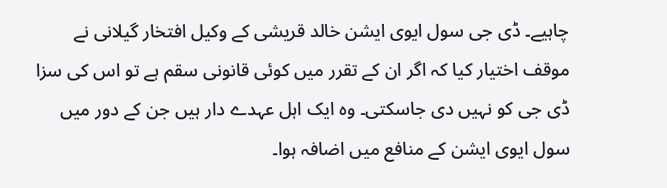چاہیے۔ ڈی جی سول ایوی ایشن خالد قریشی کے وکیل افتخار گیلانی نے موقف اختیار کیا کہ اگر ان کے تقرر میں کوئی قانونی سقم ہے تو اس کی سزا ڈی جی کو نہیں دی جاسکتی۔ وہ ایک اہل عہدے دار ہیں جن کے دور میں سول ایوی ایشن کے منافع میں اضافہ ہوا۔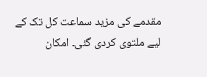مقدمے کی مزید سماعت کل تک کے لیے ملتوی کردی گئی۔ امکان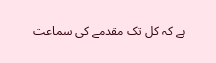ہے کہ کل تک مقدمے کی سماعت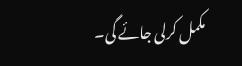مکمل کرلی جائے گی۔